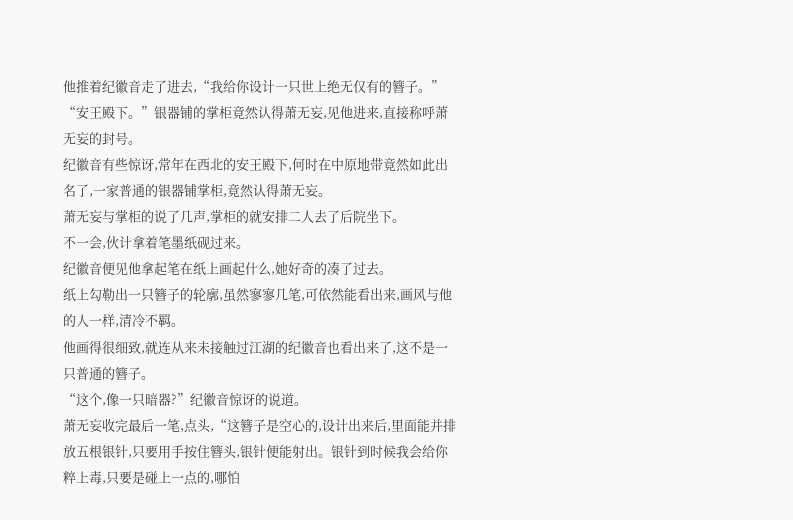他推着纪徽音走了进去,“我给你设计一只世上绝无仅有的簪子。”
“安王殿下。”银器铺的掌柜竟然认得萧无妄,见他进来,直接称呼萧无妄的封号。
纪徽音有些惊讶,常年在西北的安王殿下,何时在中原地带竟然如此出名了,一家普通的银器铺掌柜,竟然认得萧无妄。
萧无妄与掌柜的说了几声,掌柜的就安排二人去了后院坐下。
不一会,伙计拿着笔墨纸砚过来。
纪徽音便见他拿起笔在纸上画起什么,她好奇的凑了过去。
纸上勾勒出一只簪子的轮廓,虽然寥寥几笔,可依然能看出来,画风与他的人一样,清冷不羁。
他画得很细致,就连从来未接触过江湖的纪徽音也看出来了,这不是一只普通的簪子。
“这个,像一只暗器?”纪徽音惊讶的说道。
萧无妄收完最后一笔,点头,“这簪子是空心的,设计出来后,里面能并排放五根银针,只要用手按住簪头,银针便能射出。银针到时候我会给你粹上毒,只要是碰上一点的,哪怕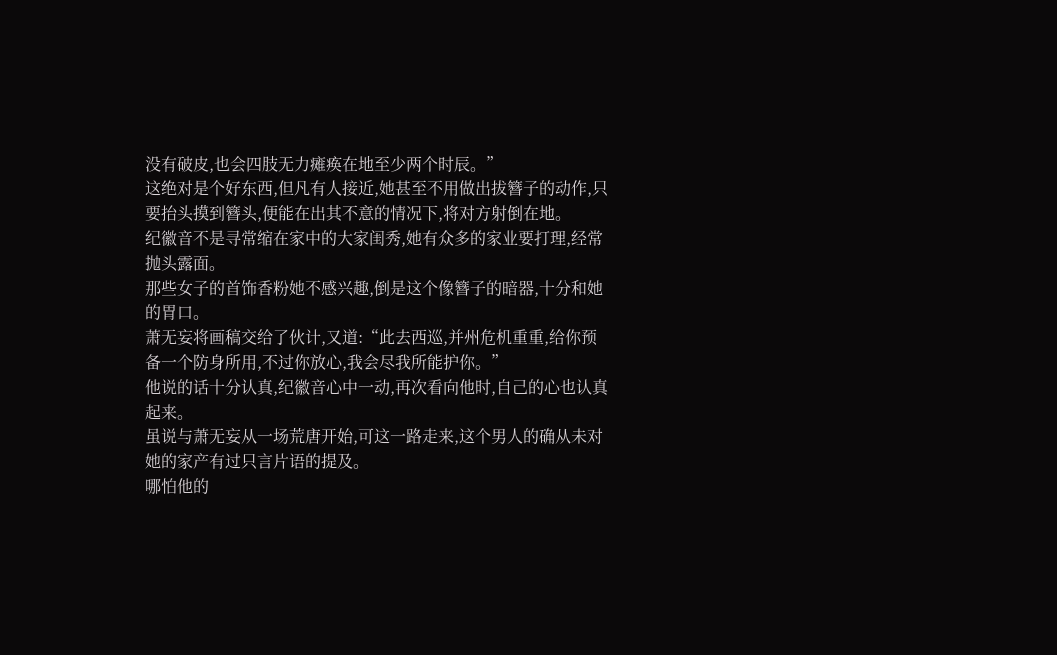没有破皮,也会四肢无力瘫痪在地至少两个时辰。”
这绝对是个好东西,但凡有人接近,她甚至不用做出拔簪子的动作,只要抬头摸到簪头,便能在出其不意的情况下,将对方射倒在地。
纪徽音不是寻常缩在家中的大家闺秀,她有众多的家业要打理,经常抛头露面。
那些女子的首饰香粉她不感兴趣,倒是这个像簪子的暗器,十分和她的胃口。
萧无妄将画稿交给了伙计,又道:“此去西巡,并州危机重重,给你预备一个防身所用,不过你放心,我会尽我所能护你。”
他说的话十分认真,纪徽音心中一动,再次看向他时,自己的心也认真起来。
虽说与萧无妄从一场荒唐开始,可这一路走来,这个男人的确从未对她的家产有过只言片语的提及。
哪怕他的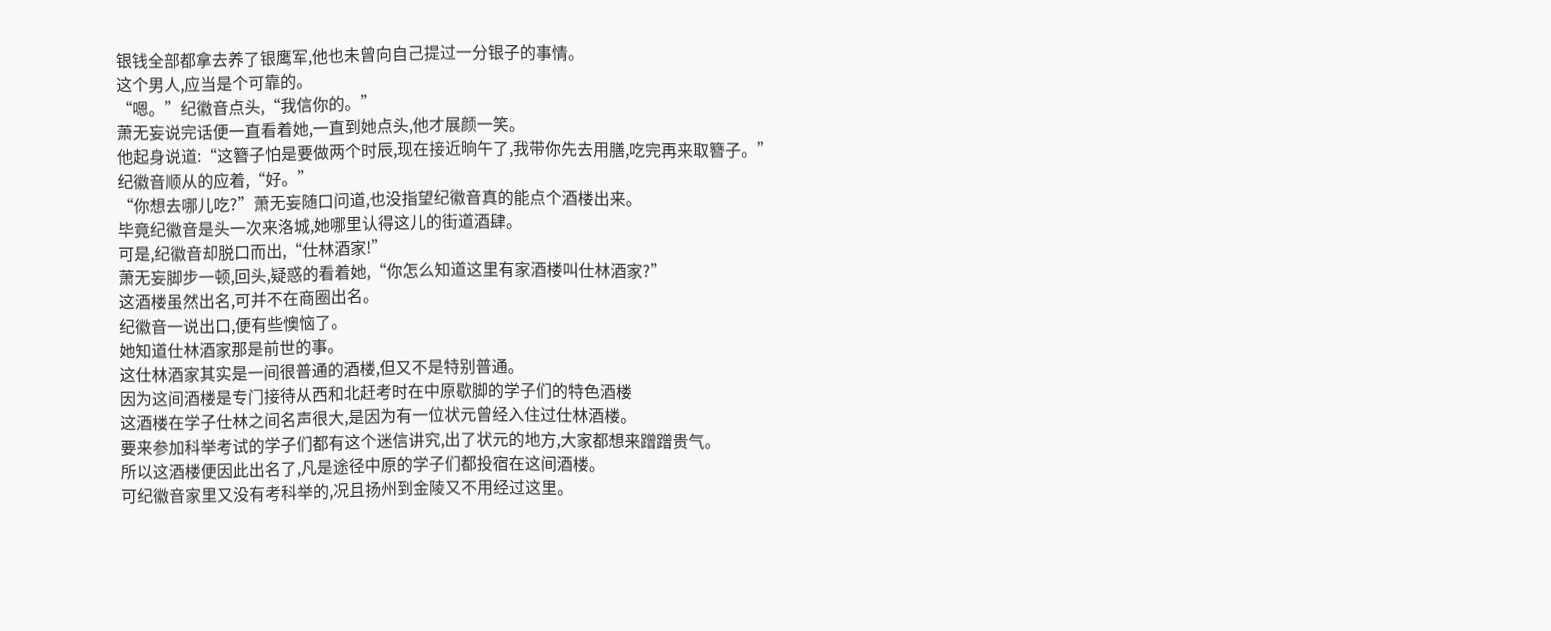银钱全部都拿去养了银鹰军,他也未曾向自己提过一分银子的事情。
这个男人,应当是个可靠的。
“嗯。”纪徽音点头,“我信你的。”
萧无妄说完话便一直看着她,一直到她点头,他才展颜一笑。
他起身说道:“这簪子怕是要做两个时辰,现在接近晌午了,我带你先去用膳,吃完再来取簪子。”
纪徽音顺从的应着,“好。”
“你想去哪儿吃?”萧无妄随口问道,也没指望纪徽音真的能点个酒楼出来。
毕竟纪徽音是头一次来洛城,她哪里认得这儿的街道酒肆。
可是,纪徽音却脱口而出,“仕林酒家!”
萧无妄脚步一顿,回头,疑惑的看着她,“你怎么知道这里有家酒楼叫仕林酒家?”
这酒楼虽然出名,可并不在商圈出名。
纪徽音一说出口,便有些懊恼了。
她知道仕林酒家那是前世的事。
这仕林酒家其实是一间很普通的酒楼,但又不是特别普通。
因为这间酒楼是专门接待从西和北赶考时在中原歇脚的学子们的特色酒楼
这酒楼在学子仕林之间名声很大,是因为有一位状元曾经入住过仕林酒楼。
要来参加科举考试的学子们都有这个迷信讲究,出了状元的地方,大家都想来蹭蹭贵气。
所以这酒楼便因此出名了,凡是途径中原的学子们都投宿在这间酒楼。
可纪徽音家里又没有考科举的,况且扬州到金陵又不用经过这里。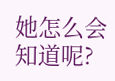她怎么会知道呢?